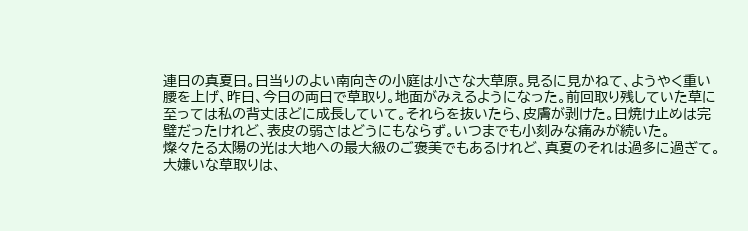連日の真夏日。日当りのよい南向きの小庭は小さな大草原。見るに見かねて、ようやく重い腰を上げ、昨日、今日の両日で草取り。地面がみえるようになった。前回取り残していた草に至っては私の背丈ほどに成長していて。それらを抜いたら、皮膚が剥けた。日焼け止めは完璧だったけれど、表皮の弱さはどうにもならず。いつまでも小刻みな痛みが続いた。
燦々たる太陽の光は大地への最大級のご褒美でもあるけれど、真夏のそれは過多に過ぎて。大嫌いな草取りは、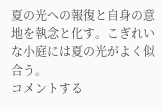夏の光への報復と自身の意地を執念と化す。こぎれいな小庭には夏の光がよく似合う。
コメントする